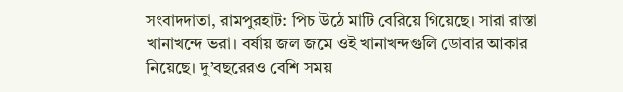সংবাদদাতা, রামপুরহাট: পিচ উঠে মাটি বেরিয়ে গিয়েছে। সারা রাস্তা খানাখন্দে ভরা। বর্ষায় জল জমে ওই খানাখন্দগুলি ডোবার আকার নিয়েছে। দু’বছরেরও বেশি সময়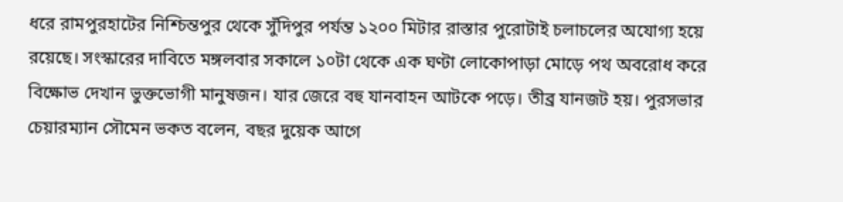ধরে রামপুরহাটের নিশ্চিন্তপুর থেকে সুঁদিপুর পর্যন্ত ১২০০ মিটার রাস্তার পুরোটাই চলাচলের অযোগ্য হয়ে রয়েছে। সংস্কারের দাবিতে মঙ্গলবার সকালে ১০টা থেকে এক ঘণ্টা লোকোপাড়া মোড়ে পথ অবরোধ করে বিক্ষোভ দেখান ভুক্তভোগী মানুষজন। যার জেরে বহু যানবাহন আটকে পড়ে। তীব্র যানজট হয়। পুরসভার চেয়ারম্যান সৌমেন ভকত বলেন, বছর দুয়েক আগে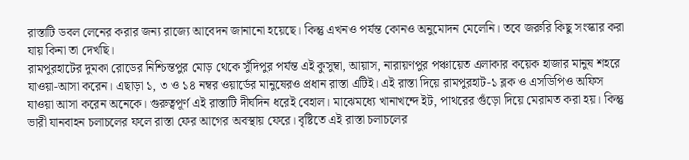রাস্তাটি ডবল লেনের করার জন্য রাজ্যে আবেদন জানানো হয়েছে। কিন্তু এখনও পর্যন্ত কোনও অনুমোদন মেলেনি। তবে জরুরি কিছু সংস্কার করা যায় কিনা তা দেখছি।
রামপুরহাটের দুমকা রোডের নিশ্চিন্তপুর মোড় থেকে সুঁদিপুর পর্যন্ত এই কুসুম্বা, আয়াস, নারায়ণপুর পঞ্চায়েত এলাকার কয়েক হাজার মানুষ শহরে যাওয়া-আসা করেন। এছাড়া ১, ৩ ও ১৪ নম্বর ওয়ার্ডের মানুষেরও প্রধান রাস্তা এটিই। এই রাস্তা দিয়ে রামপুরহাট-১ ব্লক ও এসডিপিও অফিস যাওয়া আসা করেন অনেকে। গুরুত্বপূর্ণ এই রাস্তাটি দীর্ঘদিন ধরেই বেহাল। মাঝেমধ্যে খানাখন্দে ইট, পাথরের গুঁড়ো দিয়ে মেরামত করা হয়। কিন্তু ভারী যানবাহন চলাচলের ফলে রাস্তা ফের আগের অবস্থায় ফেরে। বৃষ্টিতে এই রাস্তা চলাচলের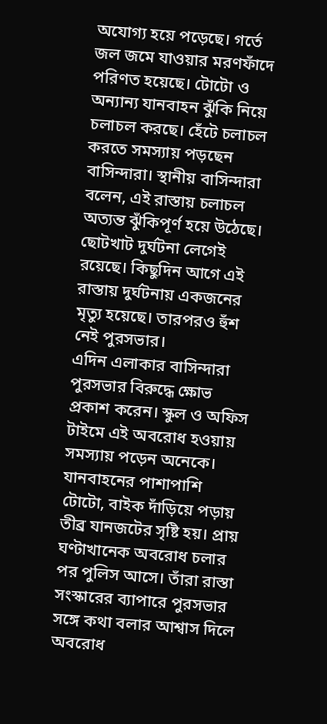অযোগ্য হয়ে পড়েছে। গর্তে জল জমে যাওয়ার মরণফাঁদে পরিণত হয়েছে। টোটো ও অন্যান্য যানবাহন ঝুঁকি নিয়ে চলাচল করছে। হেঁটে চলাচল করতে সমস্যায় পড়ছেন বাসিন্দারা। স্থানীয় বাসিন্দারা বলেন, এই রাস্তায় চলাচল অত্যন্ত ঝুঁকিপূর্ণ হয়ে উঠেছে। ছোটখাট দুর্ঘটনা লেগেই রয়েছে। কিছুদিন আগে এই রাস্তায় দুর্ঘটনায় একজনের মৃত্যু হয়েছে। তারপরও হুঁশ নেই পুরসভার।
এদিন এলাকার বাসিন্দারা পুরসভার বিরুদ্ধে ক্ষোভ প্রকাশ করেন। স্কুল ও অফিস টাইমে এই অবরোধ হওয়ায় সমস্যায় পড়েন অনেকে। যানবাহনের পাশাপাশি টোটো, বাইক দাঁড়িয়ে পড়ায় তীব্র যানজটের সৃষ্টি হয়। প্রায় ঘণ্টাখানেক অবরোধ চলার পর পুলিস আসে। তাঁরা রাস্তা সংস্কারের ব্যাপারে পুরসভার সঙ্গে কথা বলার আশ্বাস দিলে অবরোধ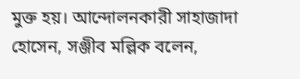মুক্ত হয়। আন্দোলনকারী সাহাজাদা হোসেন, সঞ্জীব মল্লিক বলেন,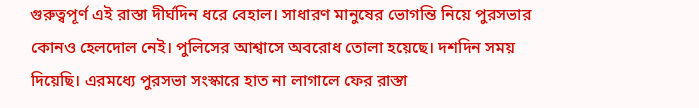গুরুত্বপূর্ণ এই রাস্তা দীর্ঘদিন ধরে বেহাল। সাধারণ মানুষের ভোগন্তি নিয়ে পুরসভার কোনও হেলদোল নেই। পুলিসের আশ্বাসে অবরোধ তোলা হয়েছে। দশদিন সময় দিয়েছি। এরমধ্যে পুরসভা সংস্কারে হাত না লাগালে ফের রাস্তা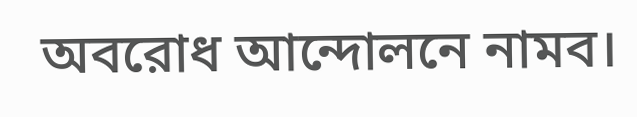অবরোধ আন্দোলনে নামব।